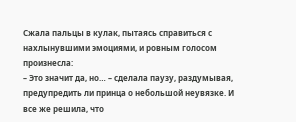Сжала пальцы в кулак, пытаясь справиться с нахлынувшими эмоциями, и ровным голосом произнесла:
– Это значит да, но… – сделала паузу, раздумывая, предупредить ли принца о небольшой неувязке. И все же решила, что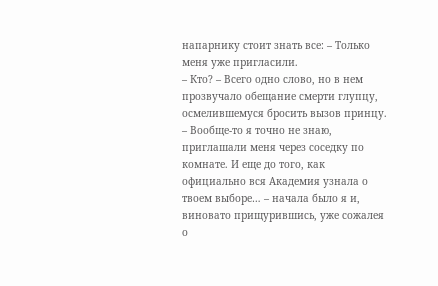напарнику стоит знать все: – Только меня уже пригласили.
– Кто? – Всего одно слово, но в нем прозвучало обещание смерти глупцу, осмелившемуся бросить вызов принцу.
– Вообще-то я точно не знаю, приглашали меня через соседку по комнате. И еще до того, как официально вся Академия узнала о твоем выборе… – начала было я и, виновато прищурившись, уже сожалея о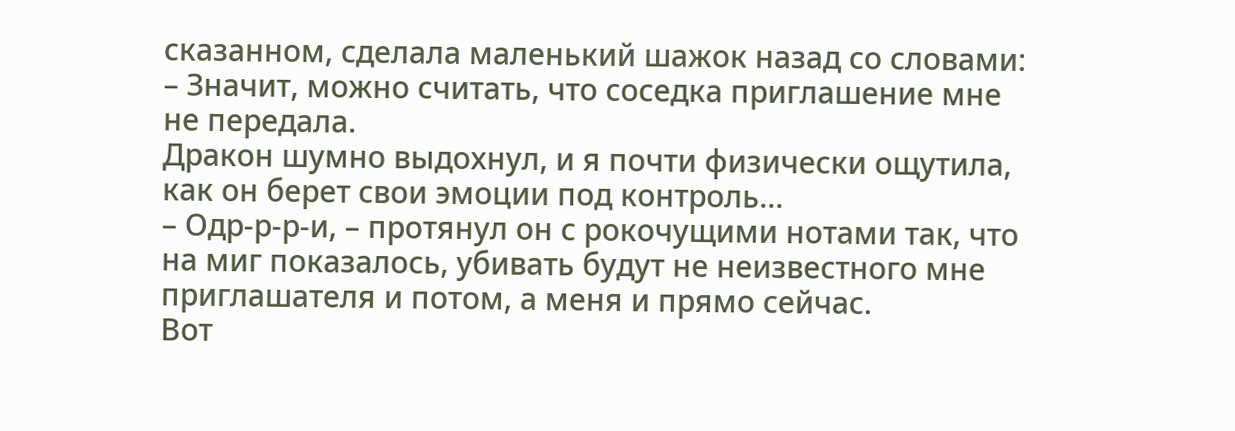сказанном, сделала маленький шажок назад со словами: – Значит, можно считать, что соседка приглашение мне не передала.
Дракон шумно выдохнул, и я почти физически ощутила, как он берет свои эмоции под контроль…
– Одр-р-р-и, – протянул он с рокочущими нотами так, что на миг показалось, убивать будут не неизвестного мне приглашателя и потом, а меня и прямо сейчас.
Вот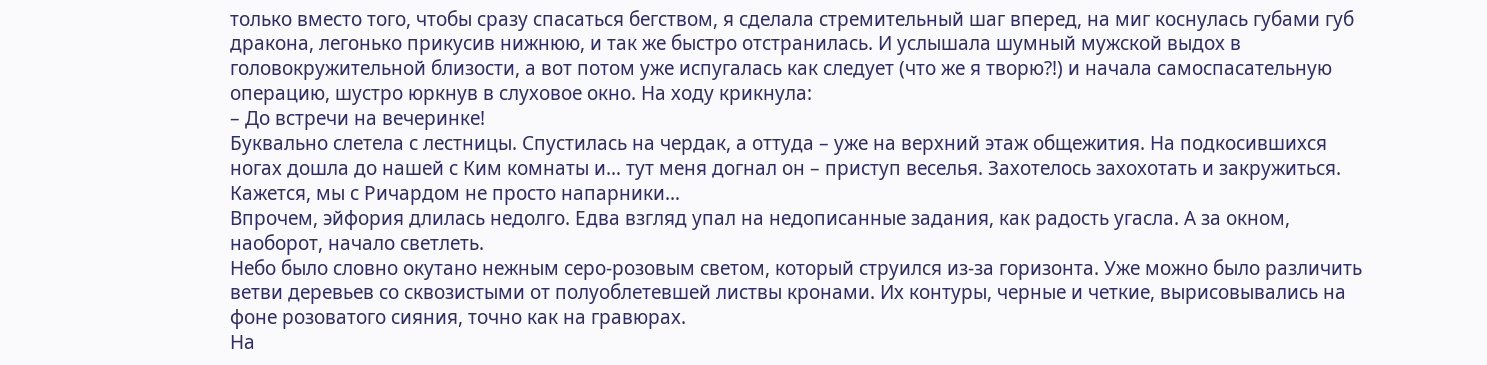только вместо того, чтобы сразу спасаться бегством, я сделала стремительный шаг вперед, на миг коснулась губами губ дракона, легонько прикусив нижнюю, и так же быстро отстранилась. И услышала шумный мужской выдох в головокружительной близости, а вот потом уже испугалась как следует (что же я творю?!) и начала самоспасательную операцию, шустро юркнув в слуховое окно. На ходу крикнула:
– До встречи на вечеринке!
Буквально слетела с лестницы. Спустилась на чердак, а оттуда – уже на верхний этаж общежития. На подкосившихся ногах дошла до нашей с Ким комнаты и… тут меня догнал он – приступ веселья. Захотелось захохотать и закружиться. Кажется, мы с Ричардом не просто напарники…
Впрочем, эйфория длилась недолго. Едва взгляд упал на недописанные задания, как радость угасла. А за окном, наоборот, начало светлеть.
Небо было словно окутано нежным серо-розовым светом, который струился из-за горизонта. Уже можно было различить ветви деревьев со сквозистыми от полуоблетевшей листвы кронами. Их контуры, черные и четкие, вырисовывались на фоне розоватого сияния, точно как на гравюрах.
На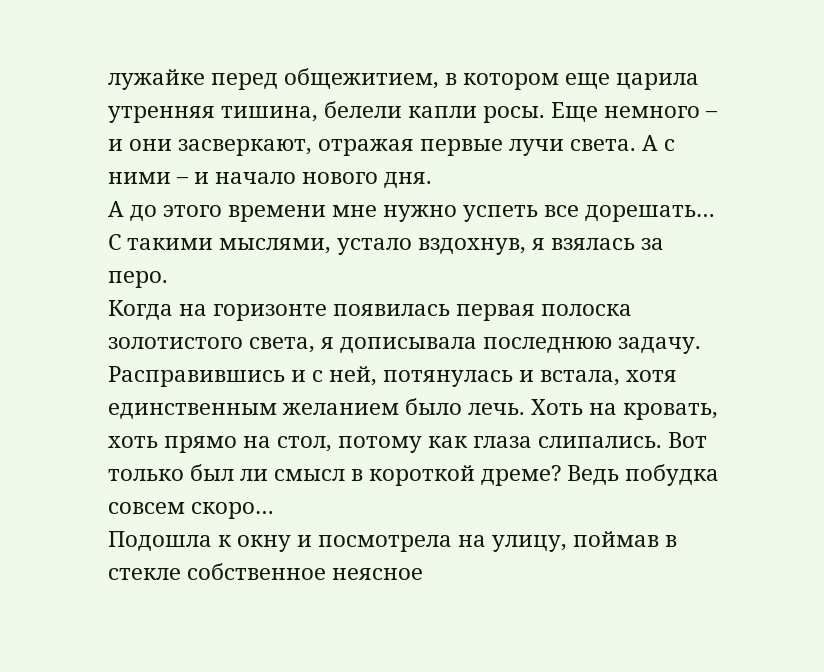лужайке перед общежитием, в котором еще царила утренняя тишина, белели капли росы. Еще немного – и они засверкают, отражая первые лучи света. А с ними – и начало нового дня.
А до этого времени мне нужно успеть все дорешать… С такими мыслями, устало вздохнув, я взялась за перо.
Когда на горизонте появилась первая полоска золотистого света, я дописывала последнюю задачу. Расправившись и с ней, потянулась и встала, хотя единственным желанием было лечь. Хоть на кровать, хоть прямо на стол, потому как глаза слипались. Вот только был ли смысл в короткой дреме? Ведь побудка совсем скоро…
Подошла к окну и посмотрела на улицу, поймав в стекле собственное неясное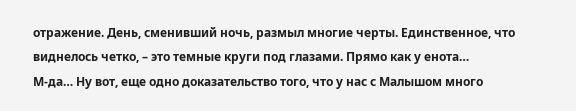отражение. День, сменивший ночь, размыл многие черты. Единственное, что виднелось четко, – это темные круги под глазами. Прямо как у енота…
М-да… Ну вот, еще одно доказательство того, что у нас с Малышом много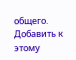общего. Добавить к этому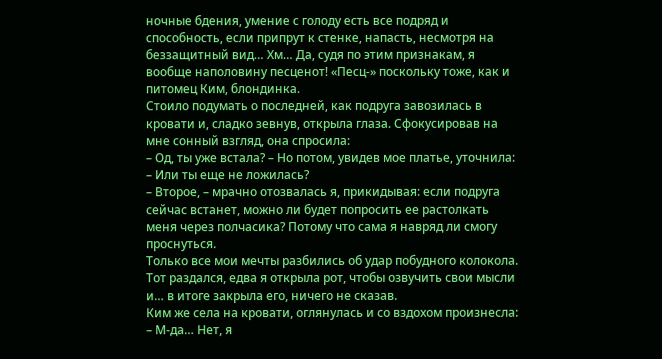ночные бдения, умение с голоду есть все подряд и способность, если припрут к стенке, напасть, несмотря на беззащитный вид… Хм… Да, судя по этим признакам, я вообще наполовину песценот! «Песц-» поскольку тоже, как и питомец Ким, блондинка.
Стоило подумать о последней, как подруга завозилась в кровати и, сладко зевнув, открыла глаза. Сфокусировав на мне сонный взгляд, она спросила:
– Од, ты уже встала? – Но потом, увидев мое платье, уточнила: – Или ты еще не ложилась?
– Второе, – мрачно отозвалась я, прикидывая: если подруга сейчас встанет, можно ли будет попросить ее растолкать меня через полчасика? Потому что сама я навряд ли смогу проснуться.
Только все мои мечты разбились об удар побудного колокола. Тот раздался, едва я открыла рот, чтобы озвучить свои мысли и… в итоге закрыла его, ничего не сказав.
Ким же села на кровати, оглянулась и со вздохом произнесла:
– М-да… Нет, я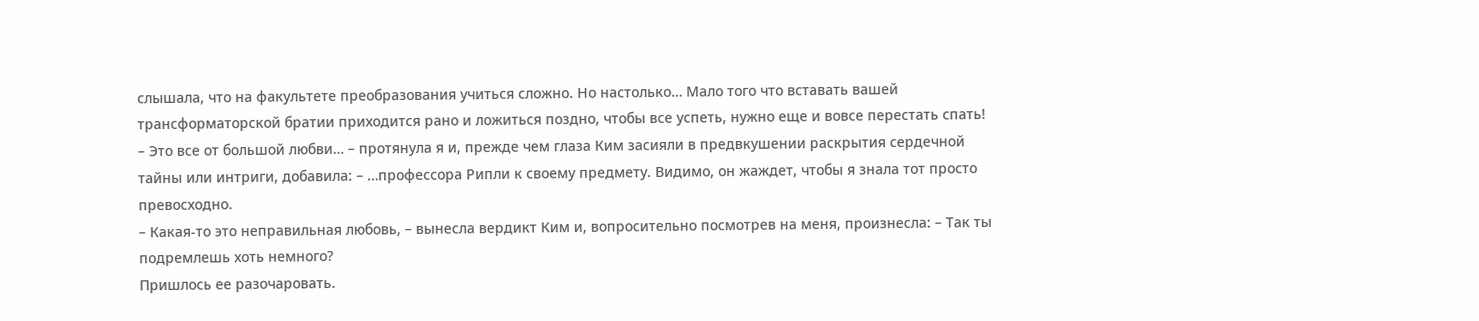слышала, что на факультете преобразования учиться сложно. Но настолько… Мало того что вставать вашей трансформаторской братии приходится рано и ложиться поздно, чтобы все успеть, нужно еще и вовсе перестать спать!
– Это все от большой любви… – протянула я и, прежде чем глаза Ким засияли в предвкушении раскрытия сердечной тайны или интриги, добавила: – …профессора Рипли к своему предмету. Видимо, он жаждет, чтобы я знала тот просто превосходно.
– Какая-то это неправильная любовь, – вынесла вердикт Ким и, вопросительно посмотрев на меня, произнесла: – Так ты подремлешь хоть немного?
Пришлось ее разочаровать.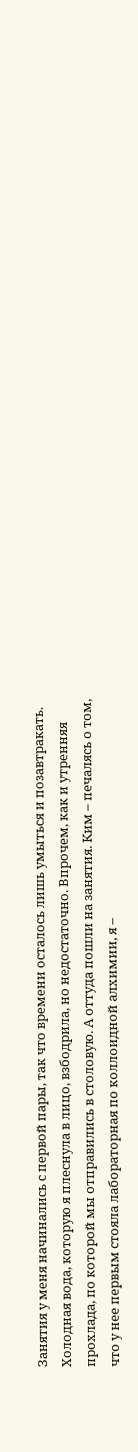Занятия у меня начинались с первой пары, так что времени осталось лишь умыться и позавтракать.
Холодная вода, которую я плеснула в лицо, взбодрила, но недостаточно. Впрочем, как и утренняя прохлада, по которой мы отправились в столовую. А оттуда пошли на занятия. Ким – печалясь о том, что у нее первым стояла лабораторная по коллоидной алхимии, я –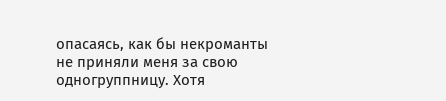опасаясь, как бы некроманты не приняли меня за свою одногруппницу. Хотя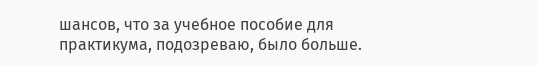шансов, что за учебное пособие для практикума, подозреваю, было больше.